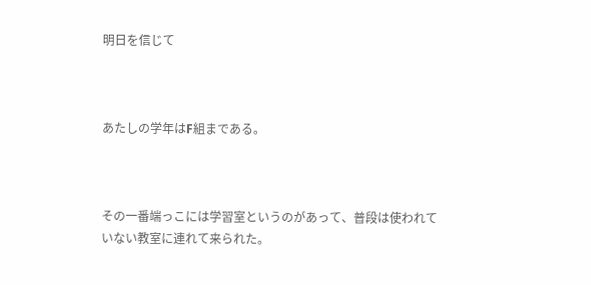明日を信じて



あたしの学年はF組まである。



その一番端っこには学習室というのがあって、普段は使われていない教室に連れて来られた。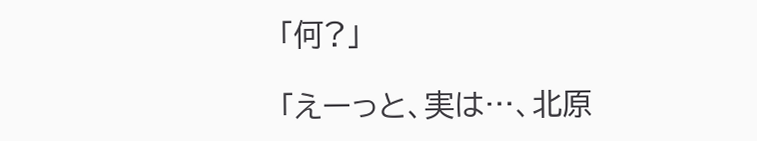「何?」

「えーっと、実は…、北原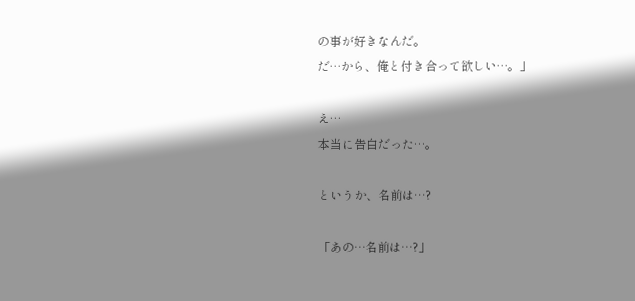の事が好きなんだ。
だ…から、俺と付き合って欲しい…。」

え…
本当に告白だった…。

というか、名前は…?

「あの…名前は…?」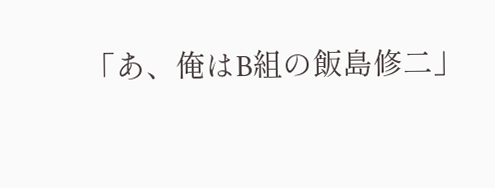「あ、俺はB組の飯島修二」